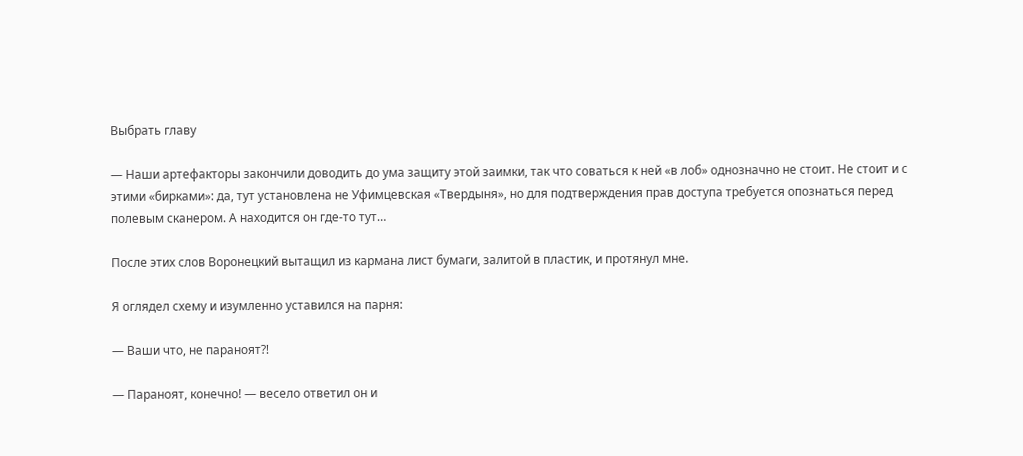Выбрать главу

— Наши артефакторы закончили доводить до ума защиту этой заимки, так что соваться к ней «в лоб» однозначно не стоит. Не стоит и с этими «бирками»: да, тут установлена не Уфимцевская «Твердыня», но для подтверждения прав доступа требуется опознаться перед полевым сканером. А находится он где-то тут…

После этих слов Воронецкий вытащил из кармана лист бумаги, залитой в пластик, и протянул мне.

Я оглядел схему и изумленно уставился на парня:

— Ваши что, не параноят⁈

— Параноят, конечно! — весело ответил он и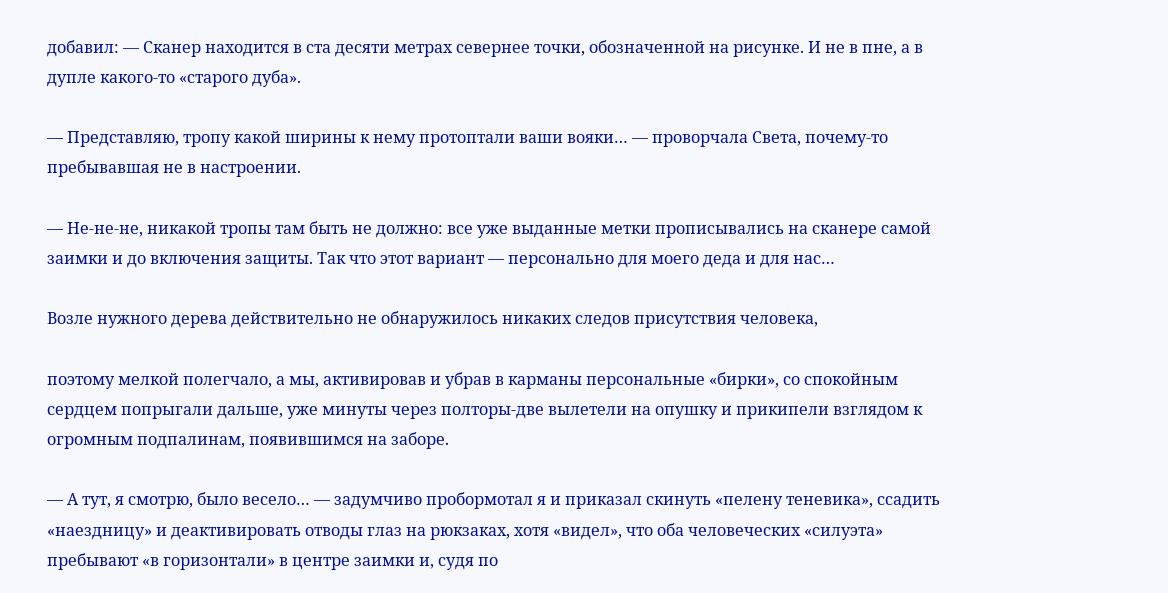добавил: — Сканер находится в ста десяти метрах севернее точки, обозначенной на рисунке. И не в пне, а в дупле какого-то «старого дуба».

— Представляю, тропу какой ширины к нему протоптали ваши вояки… — проворчала Света, почему-то пребывавшая не в настроении.

— Не-не-не, никакой тропы там быть не должно: все уже выданные метки прописывались на сканере самой заимки и до включения защиты. Так что этот вариант — персонально для моего деда и для нас…

Возле нужного дерева действительно не обнаружилось никаких следов присутствия человека,

поэтому мелкой полегчало, а мы, активировав и убрав в карманы персональные «бирки», со спокойным сердцем попрыгали дальше, уже минуты через полторы-две вылетели на опушку и прикипели взглядом к огромным подпалинам, появившимся на заборе.

— А тут, я смотрю, было весело… — задумчиво пробормотал я и приказал скинуть «пелену теневика», ссадить «наездницу» и деактивировать отводы глаз на рюкзаках, хотя «видел», что оба человеческих «силуэта» пребывают «в горизонтали» в центре заимки и, судя по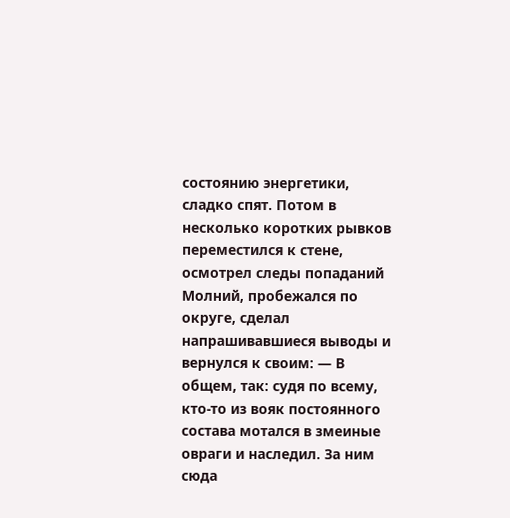состоянию энергетики, сладко спят. Потом в несколько коротких рывков переместился к стене, осмотрел следы попаданий Молний, пробежался по округе, сделал напрашивавшиеся выводы и вернулся к своим: — В общем, так: судя по всему, кто-то из вояк постоянного состава мотался в змеиные овраги и наследил. За ним сюда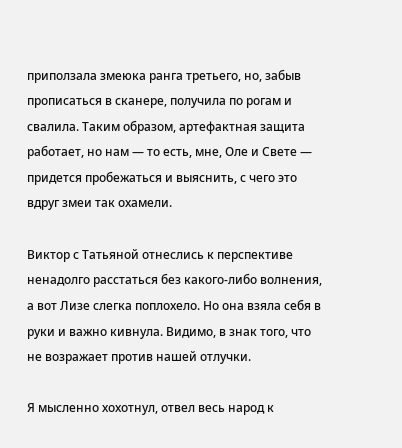приползала змеюка ранга третьего, но, забыв прописаться в сканере, получила по рогам и свалила. Таким образом, артефактная защита работает, но нам — то есть, мне, Оле и Свете — придется пробежаться и выяснить, с чего это вдруг змеи так охамели.

Виктор с Татьяной отнеслись к перспективе ненадолго расстаться без какого-либо волнения, а вот Лизе слегка поплохело. Но она взяла себя в руки и важно кивнула. Видимо, в знак того, что не возражает против нашей отлучки.

Я мысленно хохотнул, отвел весь народ к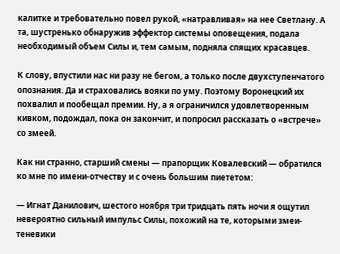калитке и требовательно повел рукой, «натравливая» на нее Светлану. А та, шустренько обнаружив эффектор системы оповещения, подала необходимый объем Силы и, тем самым, подняла спящих красавцев.

К слову, впустили нас ни разу не бегом, а только после двухступенчатого опознания. Да и страховались вояки по уму. Поэтому Воронецкий их похвалил и пообещал премии. Ну, а я ограничился удовлетворенным кивком, подождал, пока он закончит, и попросил рассказать о «встрече» со змеей.

Как ни странно, старший смены — прапорщик Ковалевский — обратился ко мне по имени-отчеству и с очень большим пиететом:

— Игнат Данилович, шестого ноября три тридцать пять ночи я ощутил невероятно сильный импульс Силы, похожий на те, которыми змеи-теневики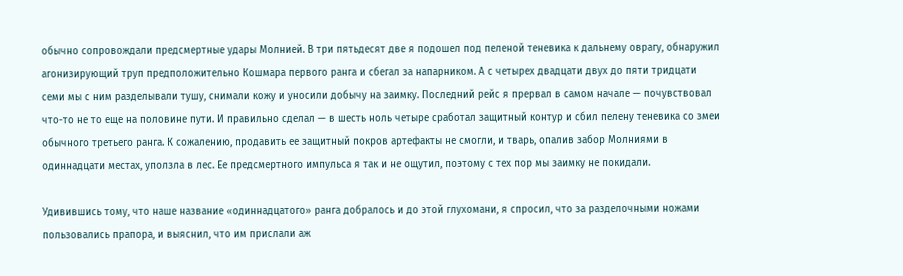обычно сопровождали предсмертные удары Молнией. В три пятьдесят две я подошел под пеленой теневика к дальнему оврагу, обнаружил агонизирующий труп предположительно Кошмара первого ранга и сбегал за напарником. А с четырех двадцати двух до пяти тридцати семи мы с ним разделывали тушу, снимали кожу и уносили добычу на заимку. Последний рейс я прервал в самом начале — почувствовал что-то не то еще на половине пути. И правильно сделал — в шесть ноль четыре сработал защитный контур и сбил пелену теневика со змеи обычного третьего ранга. К сожалению, продавить ее защитный покров артефакты не смогли, и тварь, опалив забор Молниями в одиннадцати местах, уползла в лес. Ее предсмертного импульса я так и не ощутил, поэтому с тех пор мы заимку не покидали.

Удивившись тому, что наше название «одиннадцатого» ранга добралось и до этой глухомани, я спросил, что за разделочными ножами пользовались прапора, и выяснил, что им прислали аж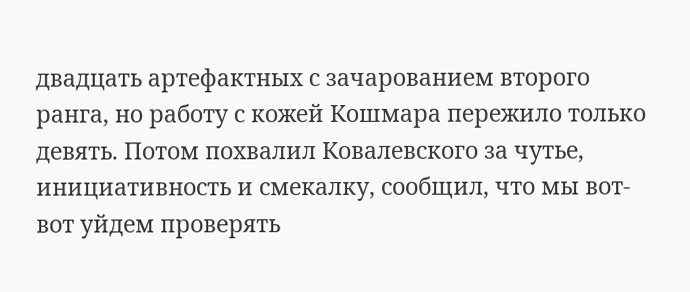двадцать артефактных с зачарованием второго ранга, но работу с кожей Кошмара пережило только девять. Потом похвалил Ковалевского за чутье, инициативность и смекалку, сообщил, что мы вот-вот уйдем проверять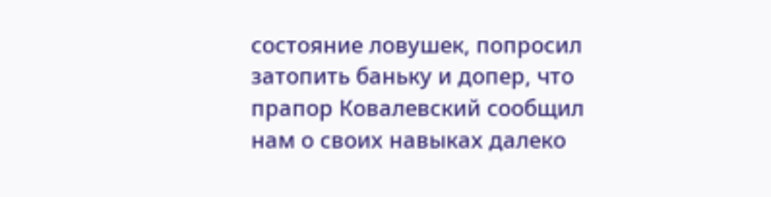состояние ловушек, попросил затопить баньку и допер, что прапор Ковалевский сообщил нам о своих навыках далеко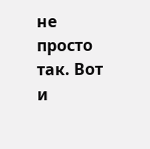не просто так. Вот и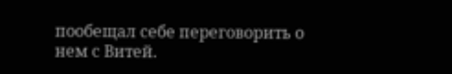пообещал себе переговорить о нем с Витей.